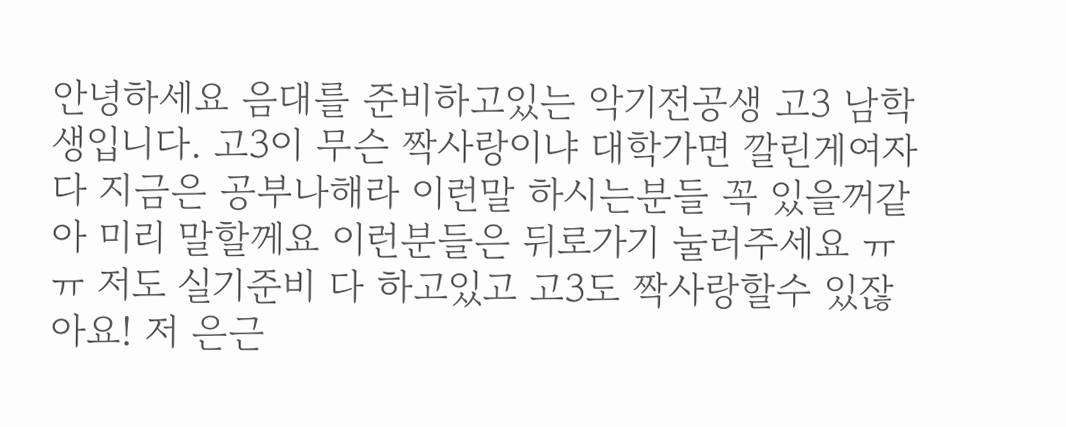안녕하세요 음대를 준비하고있는 악기전공생 고3 남학생입니다. 고3이 무슨 짝사랑이냐 대학가면 깔린게여자다 지금은 공부나해라 이런말 하시는분들 꼭 있을꺼같아 미리 말할께요 이런분들은 뒤로가기 눌러주세요 ㅠㅠ 저도 실기준비 다 하고있고 고3도 짝사랑할수 있잖아요! 저 은근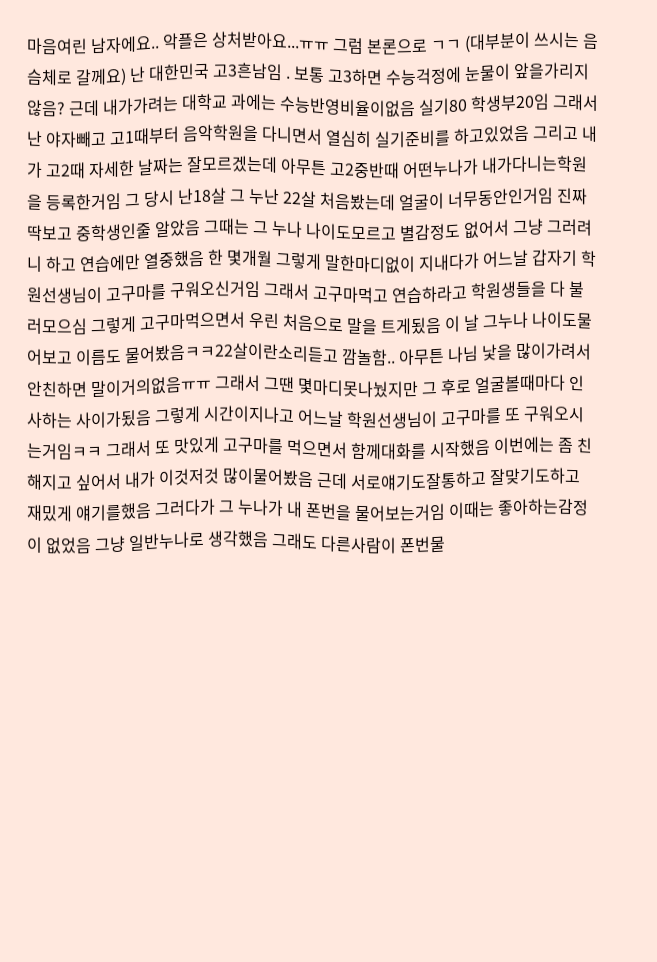마음여린 남자에요.. 악플은 상처받아요...ㅠㅠ 그럼 본론으로 ㄱㄱ (대부분이 쓰시는 음슴체로 갈께요) 난 대한민국 고3흔남임 . 보통 고3하면 수능걱정에 눈물이 앞을가리지 않음? 근데 내가가려는 대학교 과에는 수능반영비율이없음 실기80 학생부20임 그래서 난 야자빼고 고1때부터 음악학원을 다니면서 열심히 실기준비를 하고있었음 그리고 내가 고2때 자세한 날짜는 잘모르겠는데 아무튼 고2중반때 어떤누나가 내가다니는학원을 등록한거임 그 당시 난18살 그 누난 22살 처음봤는데 얼굴이 너무동안인거임 진짜 딱보고 중학생인줄 알았음 그때는 그 누나 나이도모르고 별감정도 없어서 그냥 그러려니 하고 연습에만 열중했음 한 몇개월 그렇게 말한마디없이 지내다가 어느날 갑자기 학원선생님이 고구마를 구워오신거임 그래서 고구마먹고 연습하라고 학원생들을 다 불러모으심 그렇게 고구마먹으면서 우린 처음으로 말을 트게됬음 이 날 그누나 나이도물어보고 이름도 물어봤음ㅋㅋ22살이란소리듣고 깜놀함.. 아무튼 나님 낯을 많이가려서 안친하면 말이거의없음ㅠㅠ 그래서 그땐 몇마디못나눴지만 그 후로 얼굴볼때마다 인사하는 사이가됬음 그렇게 시간이지나고 어느날 학원선생님이 고구마를 또 구워오시는거임ㅋㅋ 그래서 또 맛있게 고구마를 먹으면서 함께대화를 시작했음 이번에는 좀 친해지고 싶어서 내가 이것저것 많이물어봤음 근데 서로얘기도잘통하고 잘맞기도하고 재밌게 얘기를했음 그러다가 그 누나가 내 폰번을 물어보는거임 이때는 좋아하는감정이 없었음 그냥 일반누나로 생각했음 그래도 다른사람이 폰번물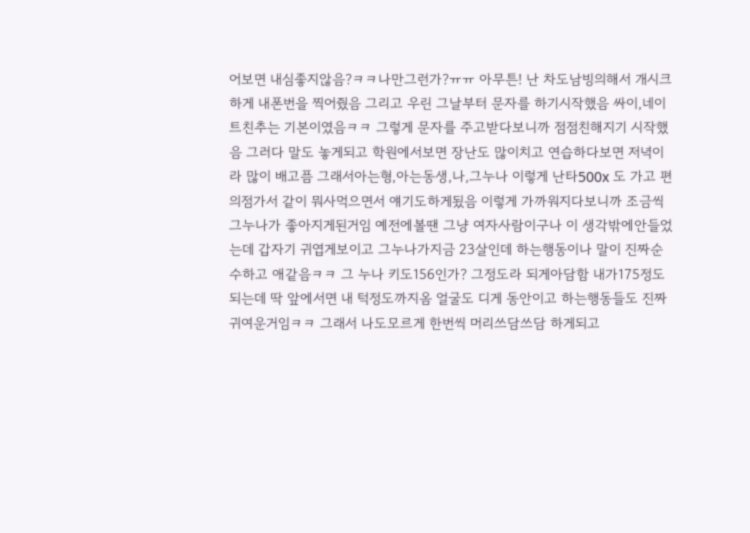어보면 내심좋지않음?ㅋㅋ나만그런가?ㅠㅠ 아무튼! 난 차도남빙의해서 개시크하게 내폰번을 찍어줬음 그리고 우린 그날부터 문자를 하기시작했음 싸이,네이트친추는 기본이였음ㅋㅋ 그렇게 문자를 주고받다보니까 점점친해지기 시작했음 그러다 말도 놓게되고 학원에서보면 장난도 많이치고 연습하다보면 저녁이라 많이 배고픔 그래서아는형,아는동생,나,그누나 이렇게 난타500x 도 가고 편의점가서 같이 뭐사먹으면서 얘기도하게됬음 이렇게 가까워지다보니까 조금씩 그누나가 좋아지게된거임 예전에볼땐 그냥 여자사람이구나 이 생각밖에안들었는데 갑자기 귀엽게보이고 그누나가지금 23살인데 하는행동이나 말이 진짜순수하고 애같음ㅋㅋ 그 누나 키도156인가? 그정도라 되게아담함 내가175정도되는데 딱 앞에서면 내 턱정도까지옴 얼굴도 디게 동안이고 하는행동들도 진짜귀여운거임ㅋㅋ 그래서 나도모르게 한번씩 머리쓰담쓰담 하게되고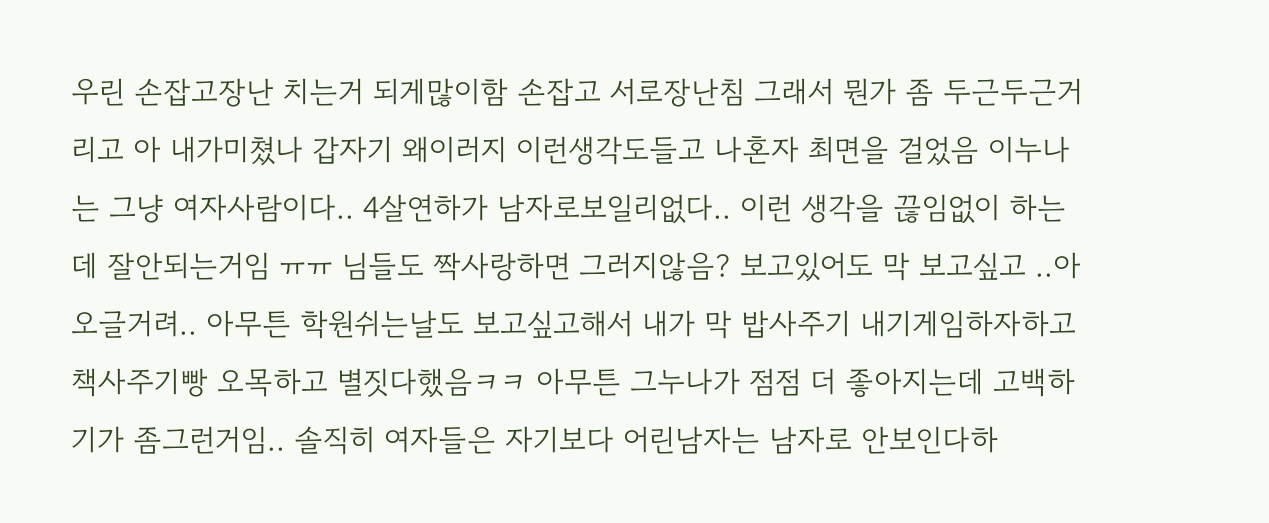우린 손잡고장난 치는거 되게많이함 손잡고 서로장난침 그래서 뭔가 좀 두근두근거리고 아 내가미쳤나 갑자기 왜이러지 이런생각도들고 나혼자 최면을 걸었음 이누나는 그냥 여자사람이다.. 4살연하가 남자로보일리없다.. 이런 생각을 끊임없이 하는데 잘안되는거임 ㅠㅠ 님들도 짝사랑하면 그러지않음? 보고있어도 막 보고싶고 ..아 오글거려.. 아무튼 학원쉬는날도 보고싶고해서 내가 막 밥사주기 내기게임하자하고 책사주기빵 오목하고 별짓다했음ㅋㅋ 아무튼 그누나가 점점 더 좋아지는데 고백하기가 좀그런거임.. 솔직히 여자들은 자기보다 어린남자는 남자로 안보인다하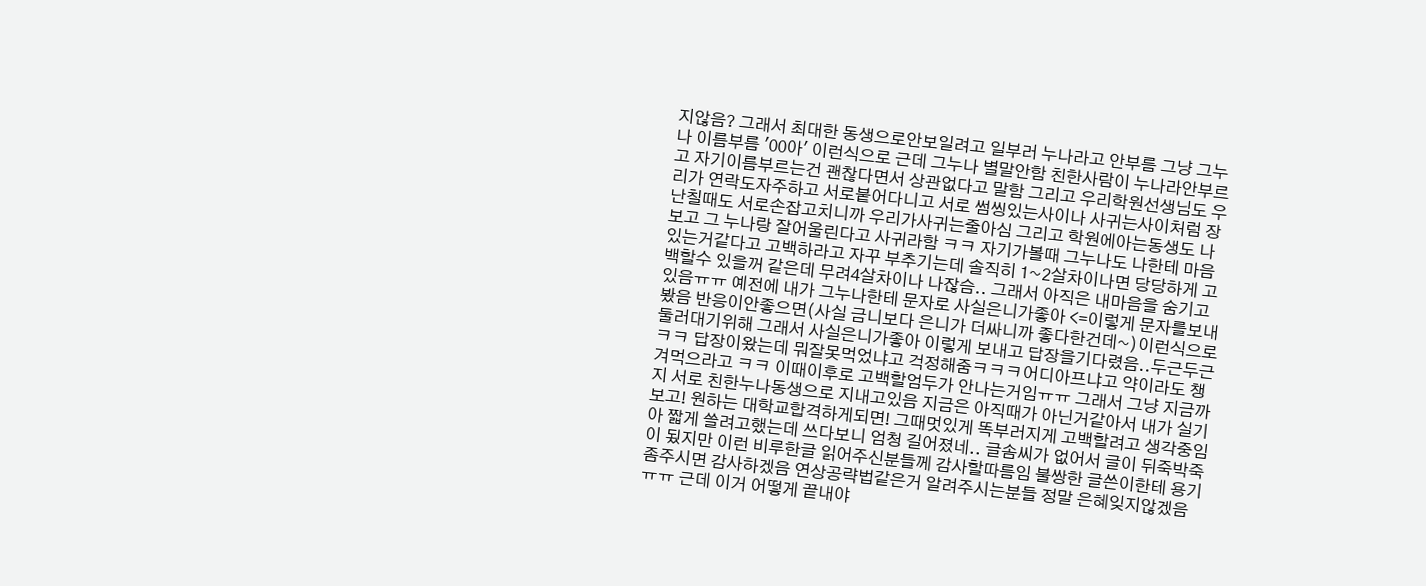지않음? 그래서 최대한 동생으로안보일려고 일부러 누나라고 안부름 그냥 그누나 이름부름 '00아' 이런식으로 근데 그누나 별말안함 친한사람이 누나라안부르고 자기이름부르는건 괜찮다면서 상관없다고 말함 그리고 우리학원선생님도 우리가 연락도자주하고 서로붙어다니고 서로 썸씽있는사이나 사귀는사이처럼 장난칠때도 서로손잡고치니까 우리가사귀는줄아심 그리고 학원에아는동생도 나보고 그 누나랑 잘어울린다고 사귀라함 ㅋㅋ 자기가볼때 그누나도 나한테 마음있는거같다고 고백하라고 자꾸 부추기는데 솔직히 1~2살차이나면 당당하게 고백할수 있을꺼 같은데 무려4살차이나 나잖슴.. 그래서 아직은 내마음을 숨기고있음ㅠㅠ 예전에 내가 그누나한테 문자로 사실은니가좋아 <=이렇게 문자를보내봤음 반응이안좋으면(사실 금니보다 은니가 더싸니까 좋다한건데~)이런식으로 둘러대기위해 그래서 사실은니가좋아 이렇게 보내고 답장을기다렸음..두근두근 ㅋㅋ 답장이왔는데 뭐잘못먹었냐고 걱정해줌ㅋㅋㅋ어디아프냐고 약이라도 챙겨먹으라고 ㅋㅋ 이때이후로 고백할엄두가 안나는거임ㅠㅠ 그래서 그냥 지금까지 서로 친한누나동생으로 지내고있음 지금은 아직때가 아닌거같아서 내가 실기보고! 원하는 대학교합격하게되면! 그때멋있게 똑부러지게 고백할려고 생각중임 아 짧게 쓸려고했는데 쓰다보니 엄청 길어졌네.. 글솜씨가 없어서 글이 뒤죽박죽이 됬지만 이런 비루한글 읽어주신분들께 감사할따름임 불쌍한 글쓴이한테 용기좀주시면 감사하겠음 연상공략법같은거 알려주시는분들 정말 은혜잊지않겠음ㅠㅠ 근데 이거 어떻게 끝내야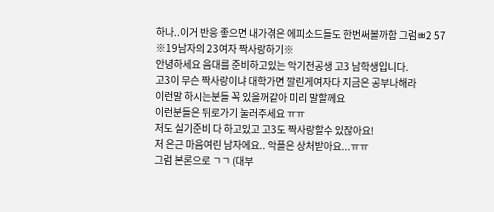하나..이거 반응 좋으면 내가겪은 에피소드들도 한번써볼까함 그럼ㅃ2 57
※19남자의 23여자 짝사랑하기※
안녕하세요 음대를 준비하고있는 악기전공생 고3 남학생입니다.
고3이 무슨 짝사랑이냐 대학가면 깔린게여자다 지금은 공부나해라
이런말 하시는분들 꼭 있을꺼같아 미리 말할께요
이런분들은 뒤로가기 눌러주세요 ㅠㅠ
저도 실기준비 다 하고있고 고3도 짝사랑할수 있잖아요!
저 은근 마음여린 남자에요.. 악플은 상처받아요...ㅠㅠ
그럼 본론으로 ㄱㄱ (대부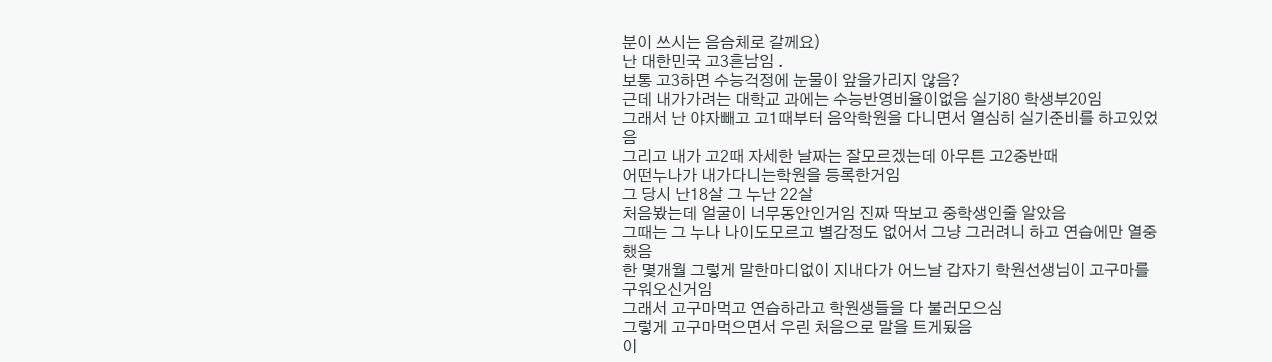분이 쓰시는 음슴체로 갈께요)
난 대한민국 고3흔남임 .
보통 고3하면 수능걱정에 눈물이 앞을가리지 않음?
근데 내가가려는 대학교 과에는 수능반영비율이없음 실기80 학생부20임
그래서 난 야자빼고 고1때부터 음악학원을 다니면서 열심히 실기준비를 하고있었음
그리고 내가 고2때 자세한 날짜는 잘모르겠는데 아무튼 고2중반때
어떤누나가 내가다니는학원을 등록한거임
그 당시 난18살 그 누난 22살
처음봤는데 얼굴이 너무동안인거임 진짜 딱보고 중학생인줄 알았음
그때는 그 누나 나이도모르고 별감정도 없어서 그냥 그러려니 하고 연습에만 열중했음
한 몇개월 그렇게 말한마디없이 지내다가 어느날 갑자기 학원선생님이 고구마를 구워오신거임
그래서 고구마먹고 연습하라고 학원생들을 다 불러모으심
그렇게 고구마먹으면서 우린 처음으로 말을 트게됬음
이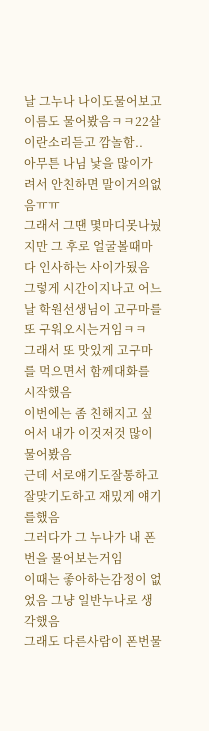날 그누나 나이도물어보고 이름도 물어봤음ㅋㅋ22살이란소리듣고 깜놀함..
아무튼 나님 낯을 많이가려서 안친하면 말이거의없음ㅠㅠ
그래서 그땐 몇마디못나눴지만 그 후로 얼굴볼때마다 인사하는 사이가됬음
그렇게 시간이지나고 어느날 학원선생님이 고구마를 또 구워오시는거임ㅋㅋ
그래서 또 맛있게 고구마를 먹으면서 함께대화를 시작했음
이번에는 좀 친해지고 싶어서 내가 이것저것 많이물어봤음
근데 서로얘기도잘통하고 잘맞기도하고 재밌게 얘기를했음
그러다가 그 누나가 내 폰번을 물어보는거임
이때는 좋아하는감정이 없었음 그냥 일반누나로 생각했음
그래도 다른사람이 폰번물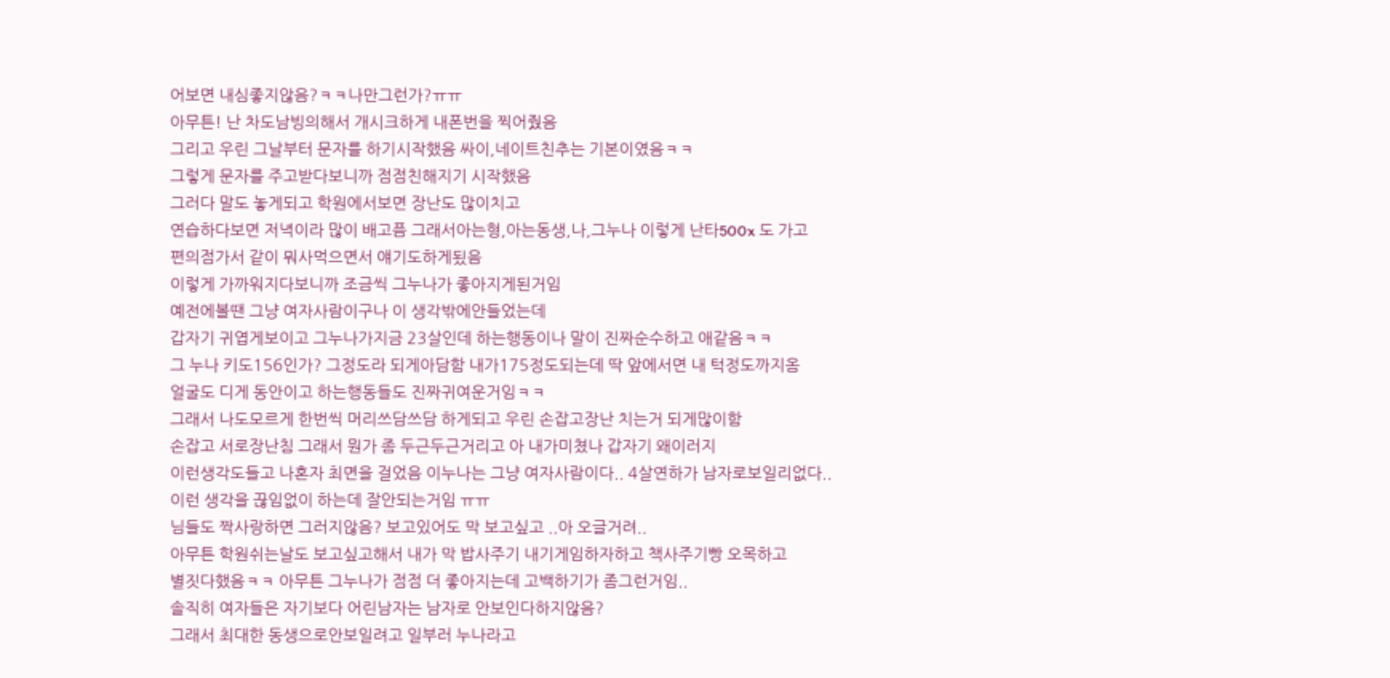어보면 내심좋지않음?ㅋㅋ나만그런가?ㅠㅠ
아무튼! 난 차도남빙의해서 개시크하게 내폰번을 찍어줬음
그리고 우린 그날부터 문자를 하기시작했음 싸이,네이트친추는 기본이였음ㅋㅋ
그렇게 문자를 주고받다보니까 점점친해지기 시작했음
그러다 말도 놓게되고 학원에서보면 장난도 많이치고
연습하다보면 저녁이라 많이 배고픔 그래서아는형,아는동생,나,그누나 이렇게 난타500x 도 가고
편의점가서 같이 뭐사먹으면서 얘기도하게됬음
이렇게 가까워지다보니까 조금씩 그누나가 좋아지게된거임
예전에볼땐 그냥 여자사람이구나 이 생각밖에안들었는데
갑자기 귀엽게보이고 그누나가지금 23살인데 하는행동이나 말이 진짜순수하고 애같음ㅋㅋ
그 누나 키도156인가? 그정도라 되게아담함 내가175정도되는데 딱 앞에서면 내 턱정도까지옴
얼굴도 디게 동안이고 하는행동들도 진짜귀여운거임ㅋㅋ
그래서 나도모르게 한번씩 머리쓰담쓰담 하게되고 우린 손잡고장난 치는거 되게많이함
손잡고 서로장난침 그래서 뭔가 좀 두근두근거리고 아 내가미쳤나 갑자기 왜이러지
이런생각도들고 나혼자 최면을 걸었음 이누나는 그냥 여자사람이다.. 4살연하가 남자로보일리없다..
이런 생각을 끊임없이 하는데 잘안되는거임 ㅠㅠ
님들도 짝사랑하면 그러지않음? 보고있어도 막 보고싶고 ..아 오글거려..
아무튼 학원쉬는날도 보고싶고해서 내가 막 밥사주기 내기게임하자하고 책사주기빵 오목하고
별짓다했음ㅋㅋ 아무튼 그누나가 점점 더 좋아지는데 고백하기가 좀그런거임..
솔직히 여자들은 자기보다 어린남자는 남자로 안보인다하지않음?
그래서 최대한 동생으로안보일려고 일부러 누나라고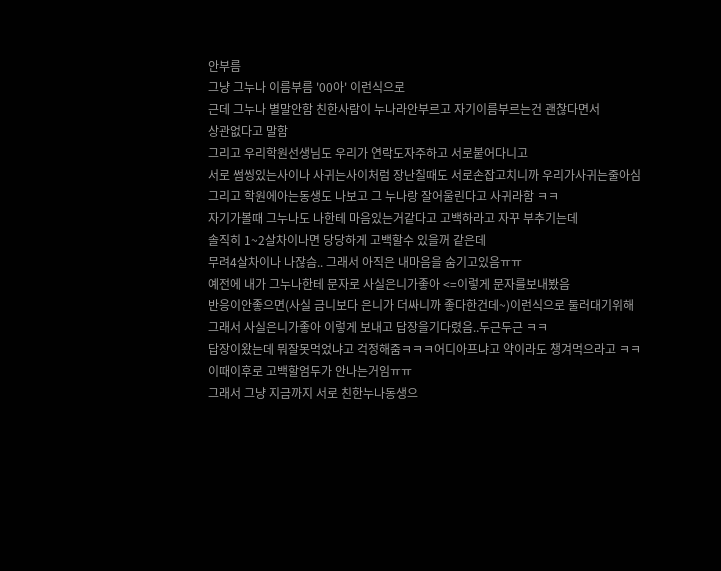안부름
그냥 그누나 이름부름 '00아' 이런식으로
근데 그누나 별말안함 친한사람이 누나라안부르고 자기이름부르는건 괜찮다면서
상관없다고 말함
그리고 우리학원선생님도 우리가 연락도자주하고 서로붙어다니고
서로 썸씽있는사이나 사귀는사이처럼 장난칠때도 서로손잡고치니까 우리가사귀는줄아심
그리고 학원에아는동생도 나보고 그 누나랑 잘어울린다고 사귀라함 ㅋㅋ
자기가볼때 그누나도 나한테 마음있는거같다고 고백하라고 자꾸 부추기는데
솔직히 1~2살차이나면 당당하게 고백할수 있을꺼 같은데
무려4살차이나 나잖슴.. 그래서 아직은 내마음을 숨기고있음ㅠㅠ
예전에 내가 그누나한테 문자로 사실은니가좋아 <=이렇게 문자를보내봤음
반응이안좋으면(사실 금니보다 은니가 더싸니까 좋다한건데~)이런식으로 둘러대기위해
그래서 사실은니가좋아 이렇게 보내고 답장을기다렸음..두근두근 ㅋㅋ
답장이왔는데 뭐잘못먹었냐고 걱정해줌ㅋㅋㅋ어디아프냐고 약이라도 챙겨먹으라고 ㅋㅋ
이때이후로 고백할엄두가 안나는거임ㅠㅠ
그래서 그냥 지금까지 서로 친한누나동생으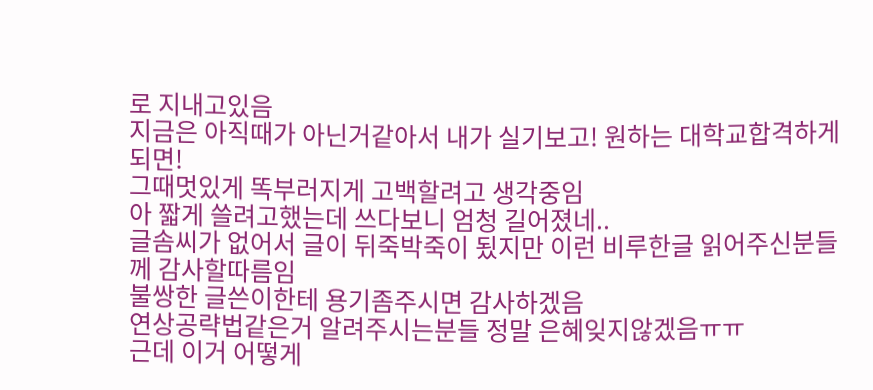로 지내고있음
지금은 아직때가 아닌거같아서 내가 실기보고! 원하는 대학교합격하게되면!
그때멋있게 똑부러지게 고백할려고 생각중임
아 짧게 쓸려고했는데 쓰다보니 엄청 길어졌네..
글솜씨가 없어서 글이 뒤죽박죽이 됬지만 이런 비루한글 읽어주신분들께 감사할따름임
불쌍한 글쓴이한테 용기좀주시면 감사하겠음
연상공략법같은거 알려주시는분들 정말 은혜잊지않겠음ㅠㅠ
근데 이거 어떻게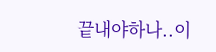끝내야하나..이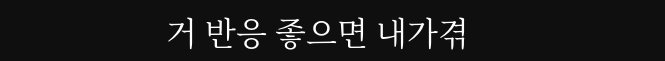거 반응 좋으면 내가겪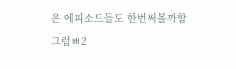은 에피소드들도 한번써볼까함
그럼ㅃ2